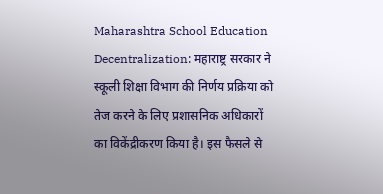Maharashtra School Education Decentralization: महाराष्ट्र सरकार ने स्कूली शिक्षा विभाग की निर्णय प्रक्रिया को तेज करने के लिए प्रशासनिक अधिकारों का विकेंद्रीकरण किया है। इस फैसले से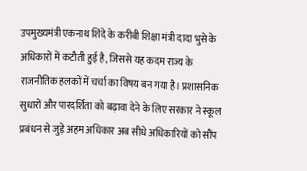उपमुख्यमंत्री एकनाथ शिंदे के करीबी शिक्षा मंत्री दादा भुसे के अधिकारों में कटौती हुई है, जिससे यह कदम राज्य के राजनीतिक हलकों में चर्चा का विषय बन गया है। प्रशासनिक सुधारों और पारदर्शिता को बढ़ावा देने के लिए सरकार ने स्कूल प्रबंधन से जुड़े अहम अधिकार अब सीधे अधिकारियों को सौंप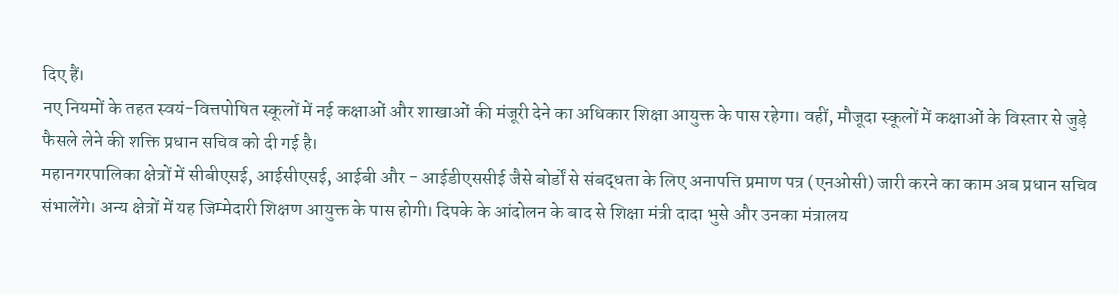दिए हैं।
नए नियमों के तहत स्वयं-वित्तपोषित स्कूलों में नई कक्षाओं और शाखाओं की मंजूरी देने का अधिकार शिक्षा आयुक्त के पास रहेगा। वहीं, मौजूदा स्कूलों में कक्षाओं के विस्तार से जुड़े फैसले लेने की शक्ति प्रधान सचिव को दी गई है।
महानगरपालिका क्षेत्रों में सीबीएसई, आईसीएसई, आईबी और - आईडीएससीई जैसे बोर्डों से संबद्धता के लिए अनापत्ति प्रमाण पत्र (एनओसी) जारी करने का काम अब प्रधान सचिव
संभालेंगे। अन्य क्षेत्रों में यह जिम्मेदारी शिक्षण आयुक्त के पास होगी। दिपके के आंदोलन के बाद से शिक्षा मंत्री दादा भुसे और उनका मंत्रालय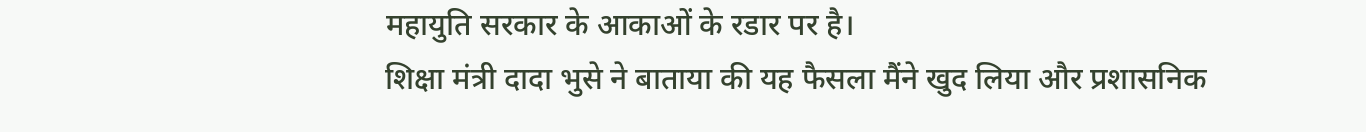महायुति सरकार के आकाओं के रडार पर है।
शिक्षा मंत्री दादा भुसे ने बाताया की यह फैसला मैंने खुद लिया और प्रशासनिक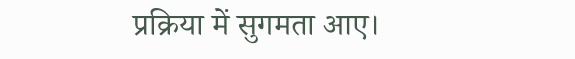प्रक्रिया में सुगमता आए।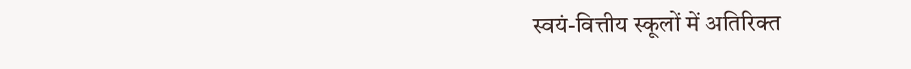स्वयं-वित्तीय स्कूलों में अतिरिक्त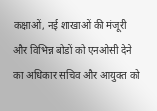कक्षाओं, नई शाखाओं की मंजूरी और विभिन्न बोडों को एनओसी देने का अधिकार सचिव और आयुक्त को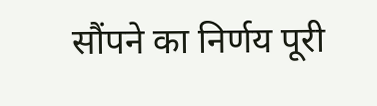सौंपने का निर्णय पूरी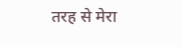तरह से मेरा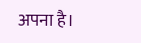अपना है।